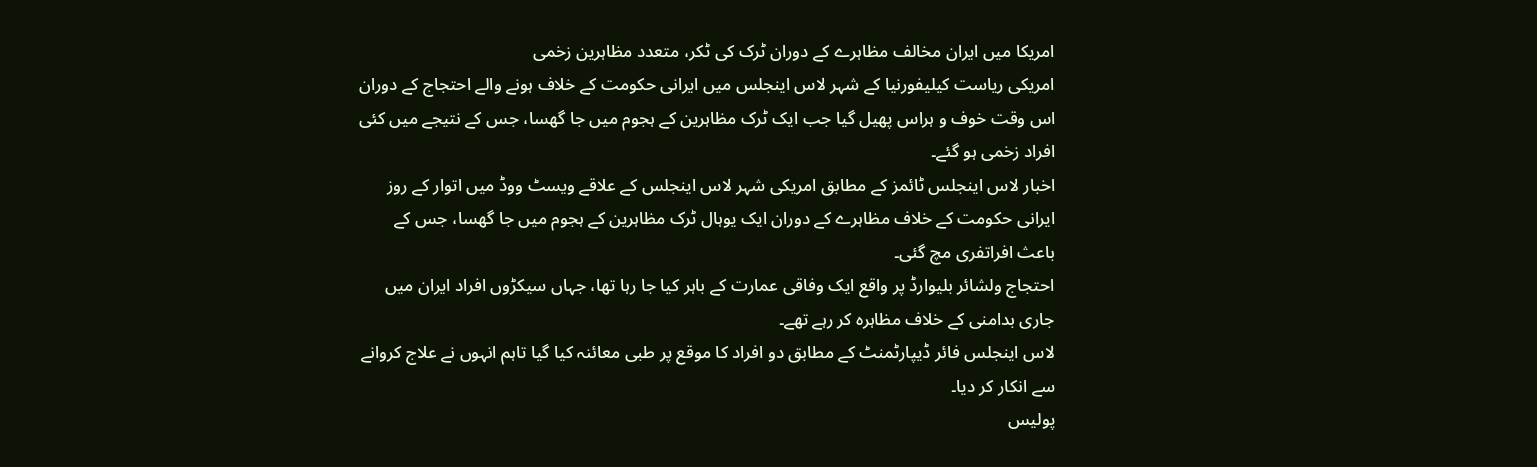امریکا میں ایران مخالف مظاہرے کے دوران ٹرک کی ٹکر، متعدد مظاہرین زخمی
امریکی ریاست کیلیفورنیا کے شہر لاس اینجلس میں ایرانی حکومت کے خلاف ہونے والے احتجاج کے دوران اس وقت خوف و ہراس پھیل گیا جب ایک ٹرک مظاہرین کے ہجوم میں جا گھسا، جس کے نتیجے میں کئی افراد زخمی ہو گئے۔
اخبار لاس اینجلس ٹائمز کے مطابق امریکی شہر لاس اینجلس کے علاقے ویسٹ ووڈ میں اتوار کے روز ایرانی حکومت کے خلاف مظاہرے کے دوران ایک یوہال ٹرک مظاہرین کے ہجوم میں جا گھسا، جس کے باعث افراتفری مچ گئی۔
احتجاج ولشائر بلیوارڈ پر واقع ایک وفاقی عمارت کے باہر کیا جا رہا تھا، جہاں سیکڑوں افراد ایران میں جاری بدامنی کے خلاف مظاہرہ کر رہے تھے۔
لاس اینجلس فائر ڈیپارٹمنٹ کے مطابق دو افراد کا موقع پر طبی معائنہ کیا گیا تاہم انہوں نے علاج کروانے سے انکار کر دیا۔
پولیس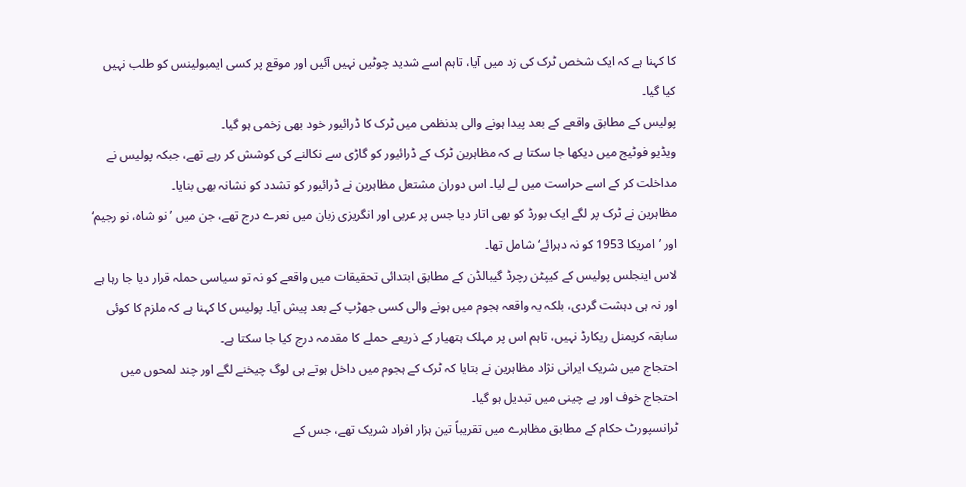کا کہنا ہے کہ ایک شخص ٹرک کی زد میں آیا، تاہم اسے شدید چوٹیں نہیں آئیں اور موقع پر کسی ایمبولینس کو طلب نہیں کیا گیا۔
پولیس کے مطابق واقعے کے بعد پیدا ہونے والی بدنظمی میں ٹرک کا ڈرائیور خود بھی زخمی ہو گیا۔
ویڈیو فوٹیج میں دیکھا جا سکتا ہے کہ مظاہرین ٹرک کے ڈرائیور کو گاڑی سے نکالنے کی کوشش کر رہے تھے، جبکہ پولیس نے مداخلت کر کے اسے حراست میں لے لیا۔ اس دوران مشتعل مظاہرین نے ڈرائیور کو تشدد کو نشانہ بھی بنایا۔
مظاہرین نے ٹرک پر لگے ایک بورڈ کو بھی اتار دیا جس پر عربی اور انگریزی زبان میں نعرے درج تھے، جن میں ’نو شاہ، نو رجیم‘ اور ’امریکا 1953 کو نہ دہرائے‘ شامل تھا۔
لاس اینجلس پولیس کے کیپٹن رچرڈ گیبالڈن کے مطابق ابتدائی تحقیقات میں واقعے کو نہ تو سیاسی حملہ قرار دیا جا رہا ہے اور نہ ہی دہشت گردی، بلکہ یہ واقعہ ہجوم میں ہونے والی کسی جھڑپ کے بعد پیش آیا۔ پولیس کا کہنا ہے کہ ملزم کا کوئی سابقہ کریمنل ریکارڈ نہیں، تاہم اس پر مہلک ہتھیار کے ذریعے حملے کا مقدمہ درج کیا جا سکتا ہے۔
احتجاج میں شریک ایرانی نژاد مظاہرین نے بتایا کہ ٹرک کے ہجوم میں داخل ہوتے ہی لوگ چیخنے لگے اور چند لمحوں میں احتجاج خوف اور بے چینی میں تبدیل ہو گیا۔
ٹرانسپورٹ حکام کے مطابق مظاہرے میں تقریباً تین ہزار افراد شریک تھے، جس کے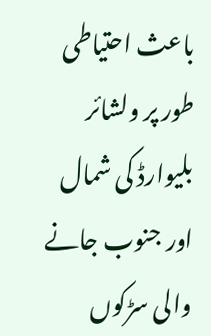باعث احتیاطی طور پر ولشائر بلیوارڈ کی شمال اور جنوب جانے والی سڑکوں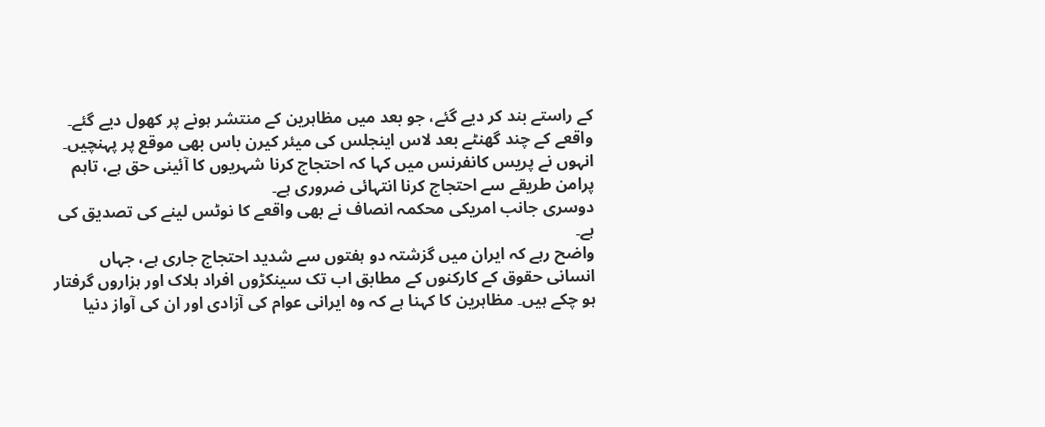کے راستے بند کر دیے گئے، جو بعد میں مظاہرین کے منتشر ہونے پر کھول دیے گئے۔
واقعے کے چند گھنٹے بعد لاس اینجلس کی میئر کیرن باس بھی موقع پر پہنچیں۔ انہوں نے پریس کانفرنس میں کہا کہ احتجاج کرنا شہریوں کا آئینی حق ہے، تاہم پرامن طریقے سے احتجاج کرنا انتہائی ضروری ہے۔
دوسری جانب امریکی محکمہ انصاف نے بھی واقعے کا نوٹس لینے کی تصدیق کی ہے۔
واضح رہے کہ ایران میں گزشتہ دو ہفتوں سے شدید احتجاج جاری ہے، جہاں انسانی حقوق کے کارکنوں کے مطابق اب تک سینکڑوں افراد ہلاک اور ہزاروں گرفتار ہو چکے ہیں۔ مظاہرین کا کہنا ہے کہ وہ ایرانی عوام کی آزادی اور ان کی آواز دنیا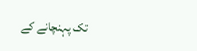تک پہنچانے کے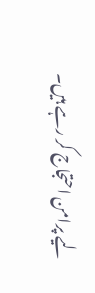لیے پرامن احتجاج کر رہے ہیں۔